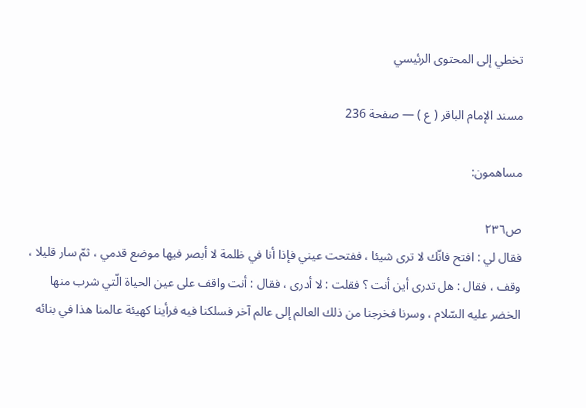تخطي إلى المحتوى الرئيسي

مسند الإمام الباقر ( ع ) — صفحة 236

مساهمون:

ص٢٣٦
فقال لي : افتح فانّك لا ترى شيئا ، ففتحت عيني فإذا أنا في ظلمة لا أبصر فيها موضع قدمي ، ثمّ سار قليلا ، وقف ، فقال : هل تدرى أين أنت ؟ فقلت : لا أدرى ، فقال : أنت واقف على عين الحياة الّتي شرب منها الخضر عليه السّلام ، وسرنا فخرجنا من ذلك العالم إلى عالم آخر فسلكنا فيه فرأينا كهيئة عالمنا هذا في بنائه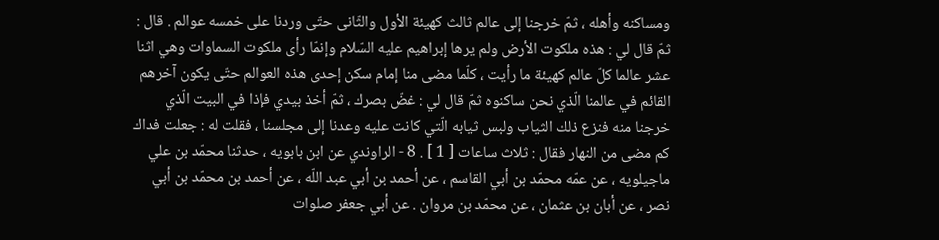ومساكنه وأهله ، ثمّ خرجنا إلى عالم ثالث كهيئة الأول والثّانى حتّى وردنا على خمسه عوالم . قال : ثمّ قال لي : هذه ملكوت الأرض ولم يرها إبراهيم عليه السّلام وإنمّا رأى ملكوت السماوات وهي اثنا عشر عالما كلّ عالم كهيئة ما رأيت ، كلّما مضى منا إمام سكن إحدى هذه العوالم حتّى يكون آخرهم القائم في عالمنا الّذي نحن ساكنوه ثمّ قال لي : غضّ بصرك ، ثمّ أخذ بيدي فإذا في البيت الّذي خرجنا منه فنزع ذلك الثياب ولبس ثيابه الّتي كانت عليه وعدنا إلى مجلسنا ، فقلت له : جعلت فداك كم مضى من النهار فقال : ثلاث ساعات [ 1 ] . 8 - الراوندي عن ابن بابويه ، حدثنا محمّد بن علي ماجيلويه ، عن عمّه محمّد بن أبي القاسم ، عن أحمد بن أبي عبد اللّه ، عن أحمد بن محمّد بن أبي نصر ، عن أبان بن عثمان ، عن محمّد بن مروان . عن أبي جعفر صلوات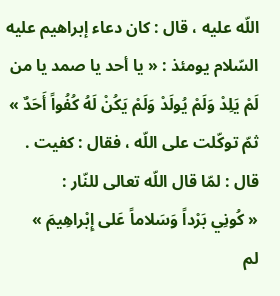اللّه عليه ، قال : كان دعاء إبراهيم عليه السّلام يومئذ : « يا أحد يا صمد يا من
لَمْ يَلِدْ وَلَمْ يُولَدْ وَلَمْ يَكُنْ لَهُ كُفُواً أَحَدٌ »
ثمّ توكّلت على اللّه ، فقال : كفيت . قال : لمّا قال اللّه تعالى للنّار :
« كُونِي بَرْداً وَسَلاماً عَلى إِبْراهِيمَ »
لم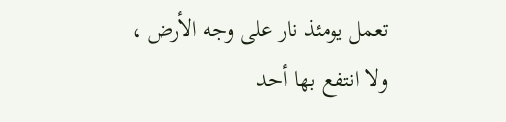تعمل يومئذ نار على وجه الأرض ، ولا انتفع بها أحد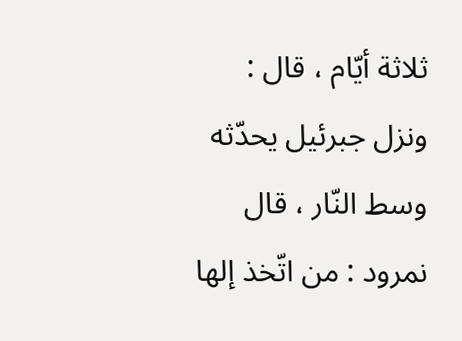ثلاثة أيّام ، قال : ونزل جبرئيل يحدّثه وسط النّار ، قال نمرود : من اتّخذ إلها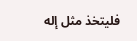فليتخذ مثل إله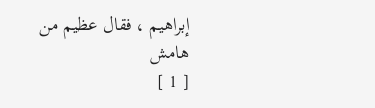إبراهيم ، فقال عظيم من
هامش
[ 1 ]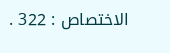الاختصاص : 322 .